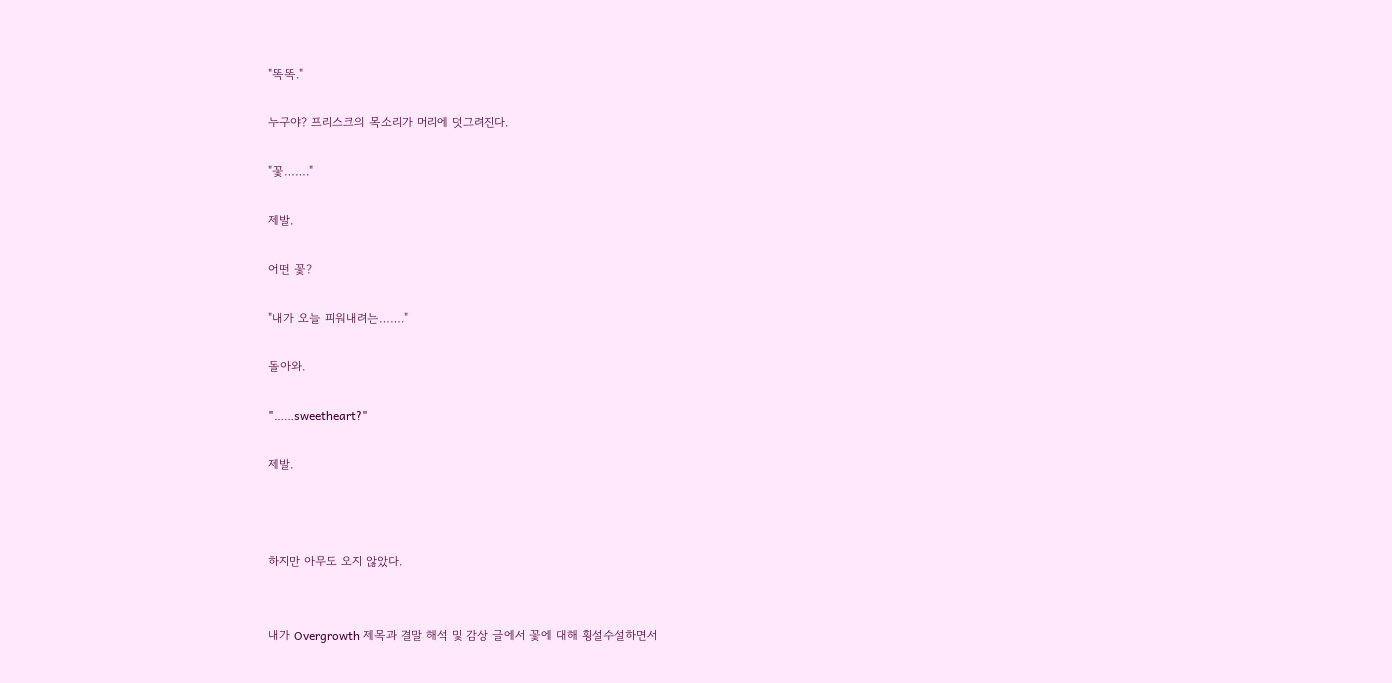"똑똑."

누구야? 프리스크의 목소리가 머리에 덧그려진다.

"꽃……."

제발.

어떤 꽃?

"내가 오늘 피워내려는……."

돌아와.

"……sweetheart?"

제발.



하지만 아무도 오지 않았다.


내가 Overgrowth 제목과 결말 해석 및 감상 글에서 꽃에 대해 횡설수설하면서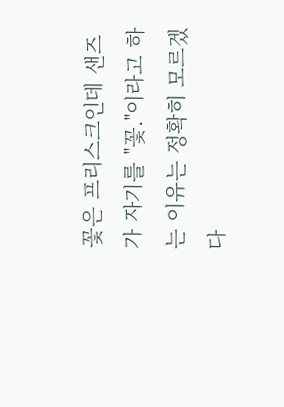꽃은 프리스크인데 샌즈가 자기를 "꽃."이라고 하는 이유는 정확히 모르겠다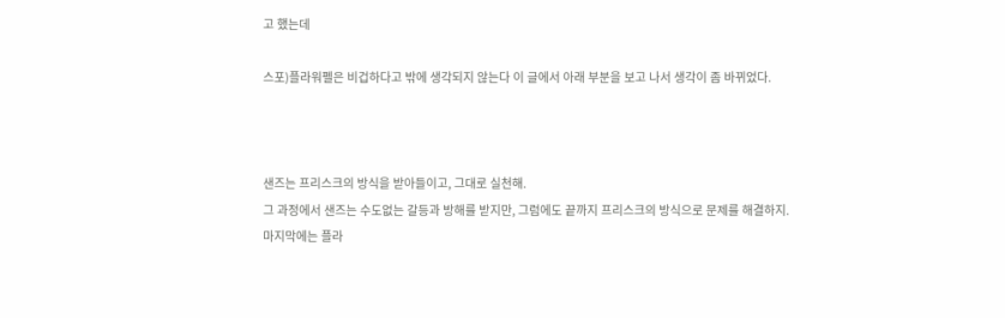고 했는데

스포)플라워펠은 비겁하다고 밖에 생각되지 않는다 이 글에서 아래 부분을 보고 나서 생각이 좀 바뀌었다.



샌즈는 프리스크의 방식을 받아들이고, 그대로 실천해.
그 과정에서 샌즈는 수도없는 갈등과 방해를 받지만, 그럼에도 끝까지 프리스크의 방식으로 문제를 해결하지.
마지막에는 플라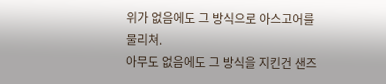위가 없음에도 그 방식으로 아스고어를 물리쳐.
아무도 없음에도 그 방식을 지킨건 샌즈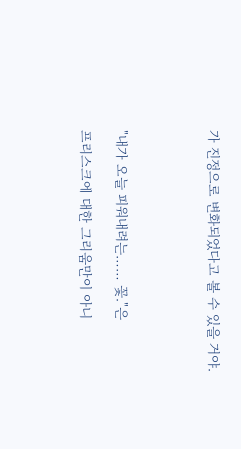가 진정으로 변화되었다고 볼 수 있을 거야.




"내가 오늘 피워내려는…… 꽃."은

프리스크에 대한 그리움만이 아니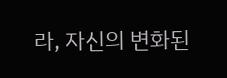라, 자신의 변화된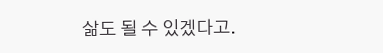삶도 될 수 있겠다고.